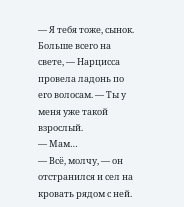— Я тебя тоже, сынок. Больше всего на свете, — Нарцисса провела ладонь по его волосам. — Ты у меня уже такой взрослый.
— Мам…
— Всё, молчу, — он отстранился и сел на кровать рядом с ней.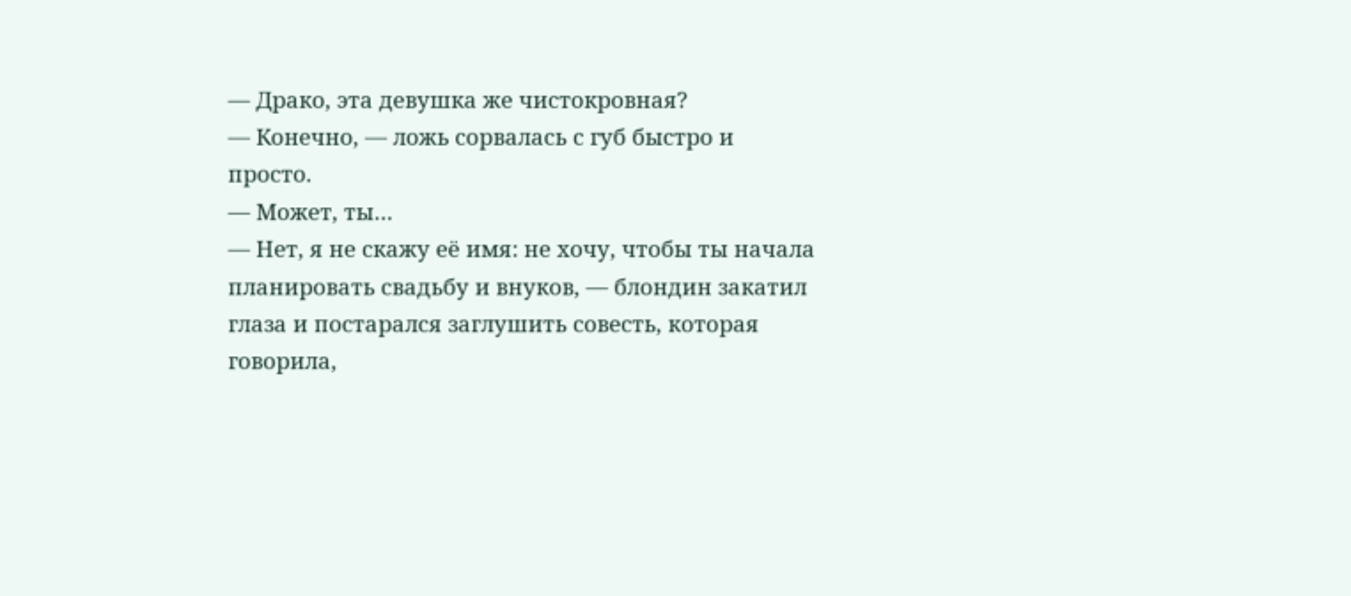— Драко, эта девушка же чистокровная?
— Конечно, — ложь сорвалась с губ быстро и просто.
— Может, ты…
— Нет, я не скажу её имя: не хочу, чтобы ты начала планировать свадьбу и внуков, — блондин закатил глаза и постарался заглушить совесть, которая говорила,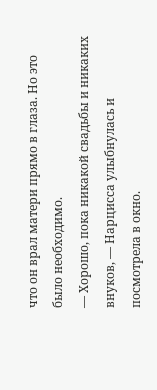что он врал матери прямо в глаза. Но это было необходимо.
— Хорошо, пока никакой свадьбы и никаких внуков, — Нарцисса улыбнулась и посмотрела в окно.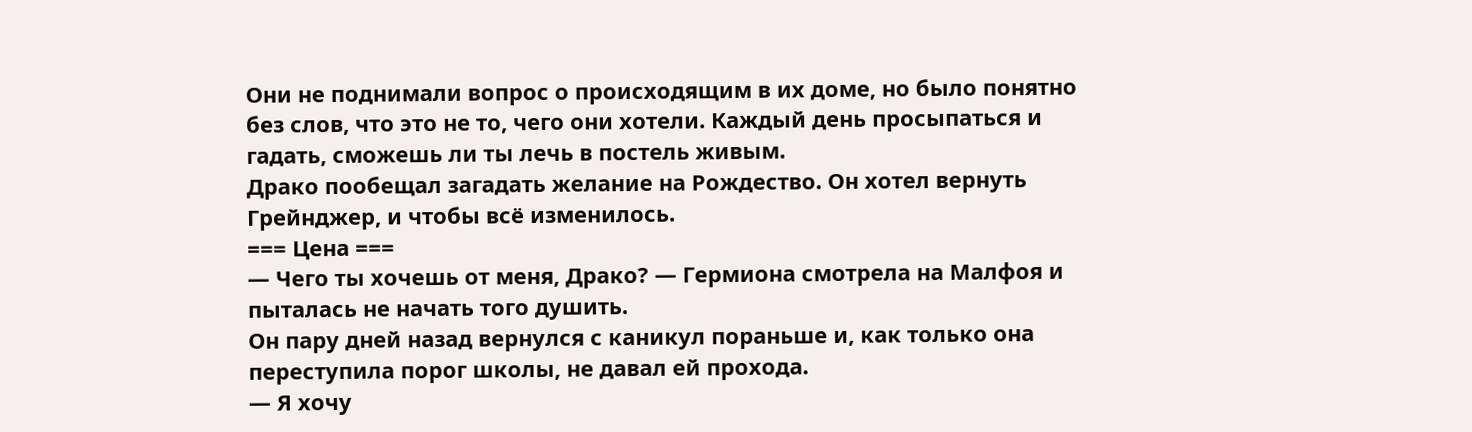Они не поднимали вопрос о происходящим в их доме, но было понятно без слов, что это не то, чего они хотели. Каждый день просыпаться и гадать, сможешь ли ты лечь в постель живым.
Драко пообещал загадать желание на Рождество. Он хотел вернуть Грейнджер, и чтобы всё изменилось.
=== Цена ===
— Чего ты хочешь от меня, Драко? — Гермиона смотрела на Малфоя и пыталась не начать того душить.
Он пару дней назад вернулся с каникул пораньше и, как только она переступила порог школы, не давал ей прохода.
— Я хочу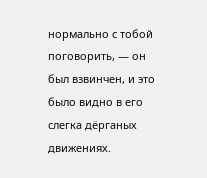нормально с тобой поговорить, — он был взвинчен, и это было видно в его слегка дёрганых движениях.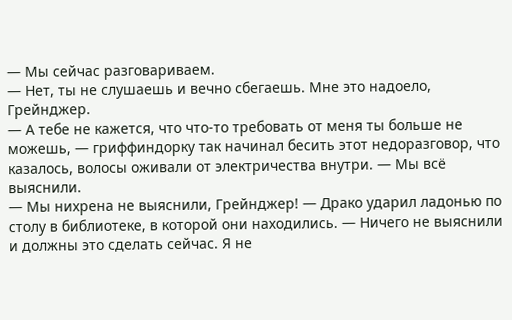— Мы сейчас разговариваем.
— Нет, ты не слушаешь и вечно сбегаешь. Мне это надоело, Грейнджер.
— А тебе не кажется, что что-то требовать от меня ты больше не можешь, — гриффиндорку так начинал бесить этот недоразговор, что казалось, волосы оживали от электричества внутри. — Мы всё выяснили.
— Мы нихрена не выяснили, Грейнджер! — Драко ударил ладонью по столу в библиотеке, в которой они находились. — Ничего не выяснили и должны это сделать сейчас. Я не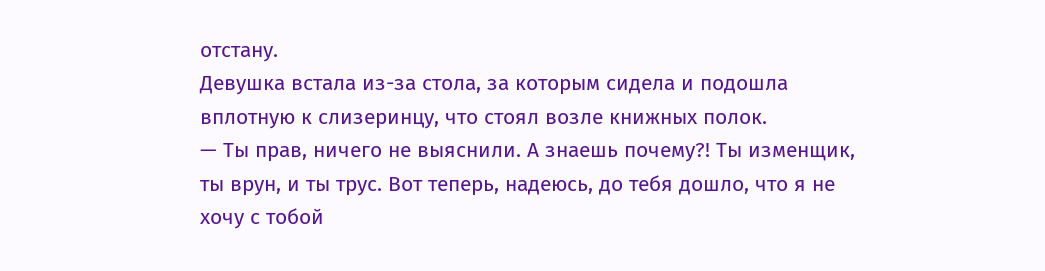отстану.
Девушка встала из-за стола, за которым сидела и подошла вплотную к слизеринцу, что стоял возле книжных полок.
— Ты прав, ничего не выяснили. А знаешь почему?! Ты изменщик, ты врун, и ты трус. Вот теперь, надеюсь, до тебя дошло, что я не хочу с тобой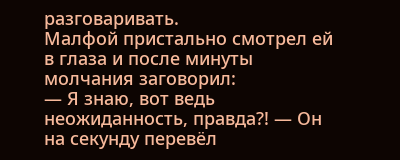разговаривать.
Малфой пристально смотрел ей в глаза и после минуты молчания заговорил:
— Я знаю, вот ведь неожиданность, правда?! — Он на секунду перевёл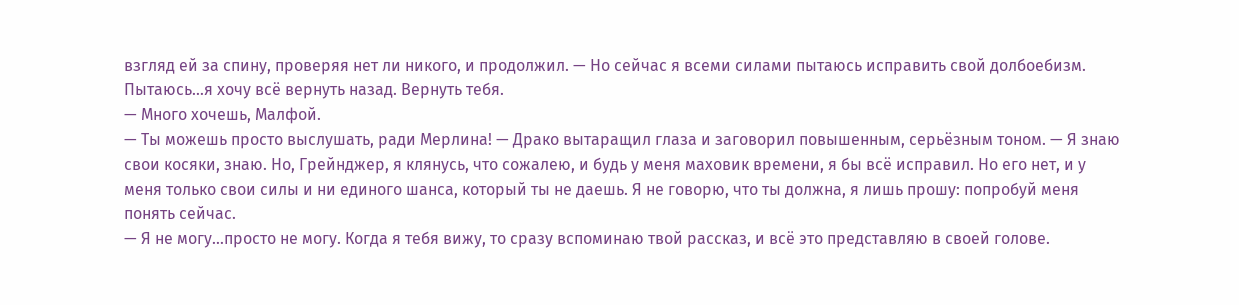взгляд ей за спину, проверяя нет ли никого, и продолжил. — Но сейчас я всеми силами пытаюсь исправить свой долбоебизм. Пытаюсь…я хочу всё вернуть назад. Вернуть тебя.
— Много хочешь, Малфой.
— Ты можешь просто выслушать, ради Мерлина! — Драко вытаращил глаза и заговорил повышенным, серьёзным тоном. — Я знаю свои косяки, знаю. Но, Грейнджер, я клянусь, что сожалею, и будь у меня маховик времени, я бы всё исправил. Но его нет, и у меня только свои силы и ни единого шанса, который ты не даешь. Я не говорю, что ты должна, я лишь прошу: попробуй меня понять сейчас.
— Я не могу…просто не могу. Когда я тебя вижу, то сразу вспоминаю твой рассказ, и всё это представляю в своей голове.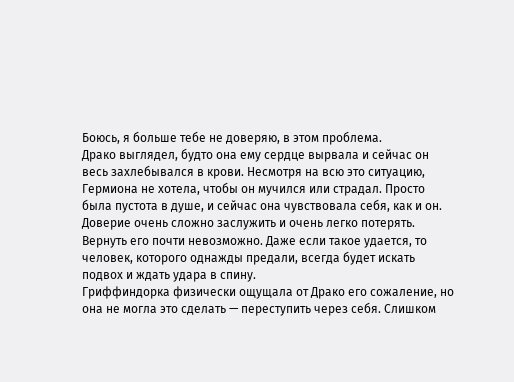Боюсь, я больше тебе не доверяю, в этом проблема.
Драко выглядел, будто она ему сердце вырвала и сейчас он весь захлебывался в крови. Несмотря на всю это ситуацию, Гермиона не хотела, чтобы он мучился или страдал. Просто была пустота в душе, и сейчас она чувствовала себя, как и он.
Доверие очень сложно заслужить и очень легко потерять. Вернуть его почти невозможно. Даже если такое удается, то человек, которого однажды предали, всегда будет искать подвох и ждать удара в спину.
Гриффиндорка физически ощущала от Драко его сожаление, но она не могла это сделать — переступить через себя. Слишком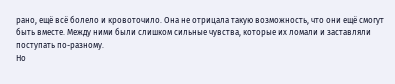рано, ещё всё болело и кровоточило. Она не отрицала такую возможность, что они ещё смогут быть вместе. Между ними были слишком сильные чувства, которые их ломали и заставляли поступать по-разному.
Но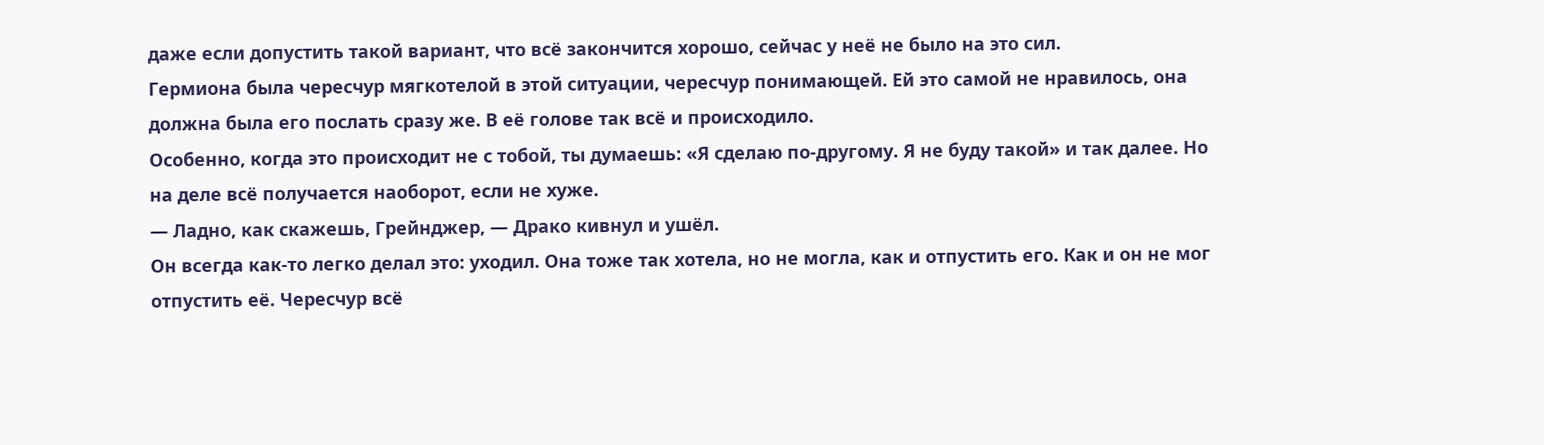даже если допустить такой вариант, что всё закончится хорошо, сейчас у неё не было на это сил.
Гермиона была чересчур мягкотелой в этой ситуации, чересчур понимающей. Ей это самой не нравилось, она должна была его послать сразу же. В её голове так всё и происходило.
Особенно, когда это происходит не с тобой, ты думаешь: «Я сделаю по-другому. Я не буду такой» и так далее. Но на деле всё получается наоборот, если не хуже.
— Ладно, как скажешь, Грейнджер, — Драко кивнул и ушёл.
Он всегда как-то легко делал это: уходил. Она тоже так хотела, но не могла, как и отпустить его. Как и он не мог отпустить её. Чересчур всё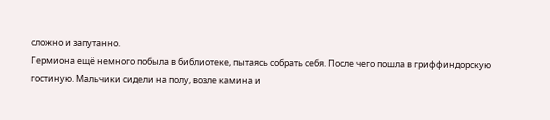сложно и запутанно.
Гермиона ещё немного побыла в библиотеке, пытаясь собрать себя. После чего пошла в гриффиндорскую гостиную. Мальчики сидели на полу, возле камина и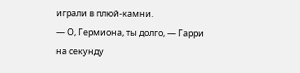играли в плюй-камни.
— О, Гермиона, ты долго, — Гарри на секунду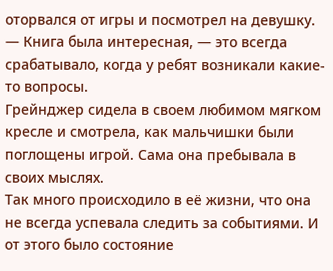оторвался от игры и посмотрел на девушку.
— Книга была интересная, — это всегда срабатывало, когда у ребят возникали какие-то вопросы.
Грейнджер сидела в своем любимом мягком кресле и смотрела, как мальчишки были поглощены игрой. Сама она пребывала в своих мыслях.
Так много происходило в её жизни, что она не всегда успевала следить за событиями. И от этого было состояние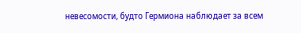невесомости, будто Гермиона наблюдает за всем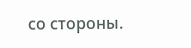со стороны.